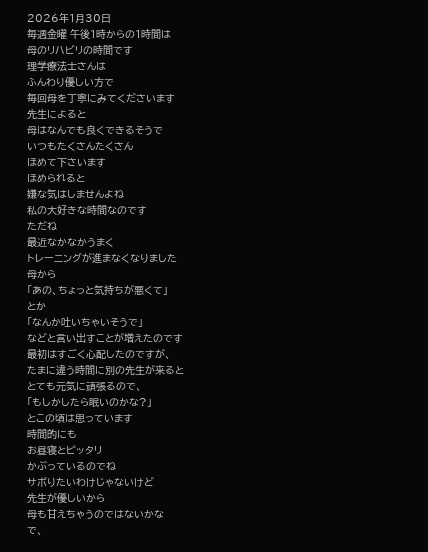2026年1月30日
毎週金曜 午後1時からの1時間は
母のリハビリの時間です
理学療法士さんは
ふんわり優しい方で
毎回母を丁寧にみてくださいます
先生によると
母はなんでも良くできるそうで
いつもたくさんたくさん
ほめて下さいます
ほめられると
嫌な気はしませんよね
私の大好きな時間なのです
ただね
最近なかなかうまく
トレーニングが進まなくなりました
母から
「あの、ちょっと気持ちが悪くて」
とか
「なんか吐いちゃいそうで」
などと言い出すことが増えたのです
最初はすごく心配したのですが、
たまに違う時間に別の先生が来ると
とても元気に頑張るので、
「もしかしたら眠いのかな?」
とこの頃は思っています
時間的にも
お昼寝とピッタリ
かぶっているのでね
サボりたいわけじゃないけど
先生が優しいから
母も甘えちゃうのではないかな
で、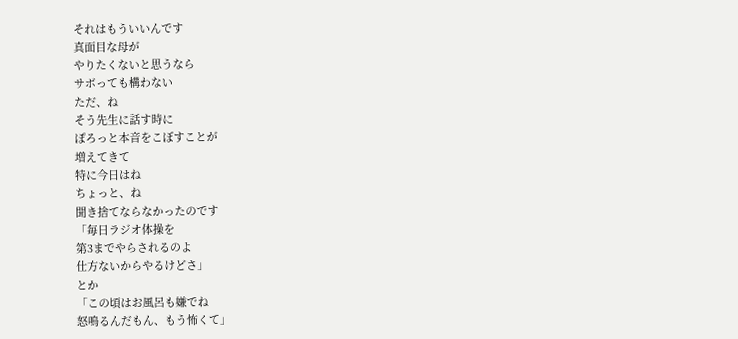それはもういいんです
真面目な母が
やりたくないと思うなら
サボっても構わない
ただ、ね
そう先生に話す時に
ぽろっと本音をこぼすことが
増えてきて
特に今日はね
ちょっと、ね
聞き捨てならなかったのです
「毎日ラジオ体操を
第3までやらされるのよ
仕方ないからやるけどさ」
とか
「この頃はお風呂も嫌でね
怒鳴るんだもん、もう怖くて」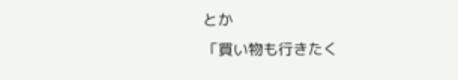とか
「買い物も行きたく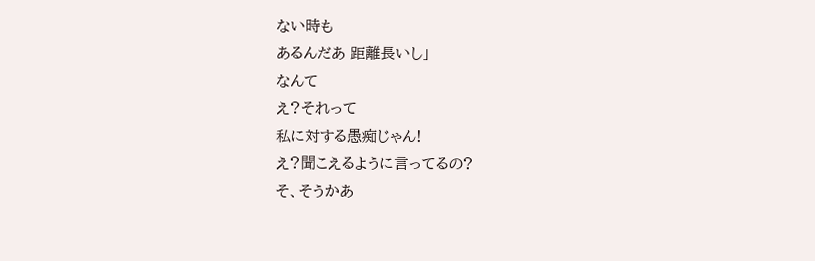ない時も
あるんだあ 距離長いし」
なんて
え?それって
私に対する愚痴じゃん!
え?聞こえるように言ってるの?
そ、そうかあ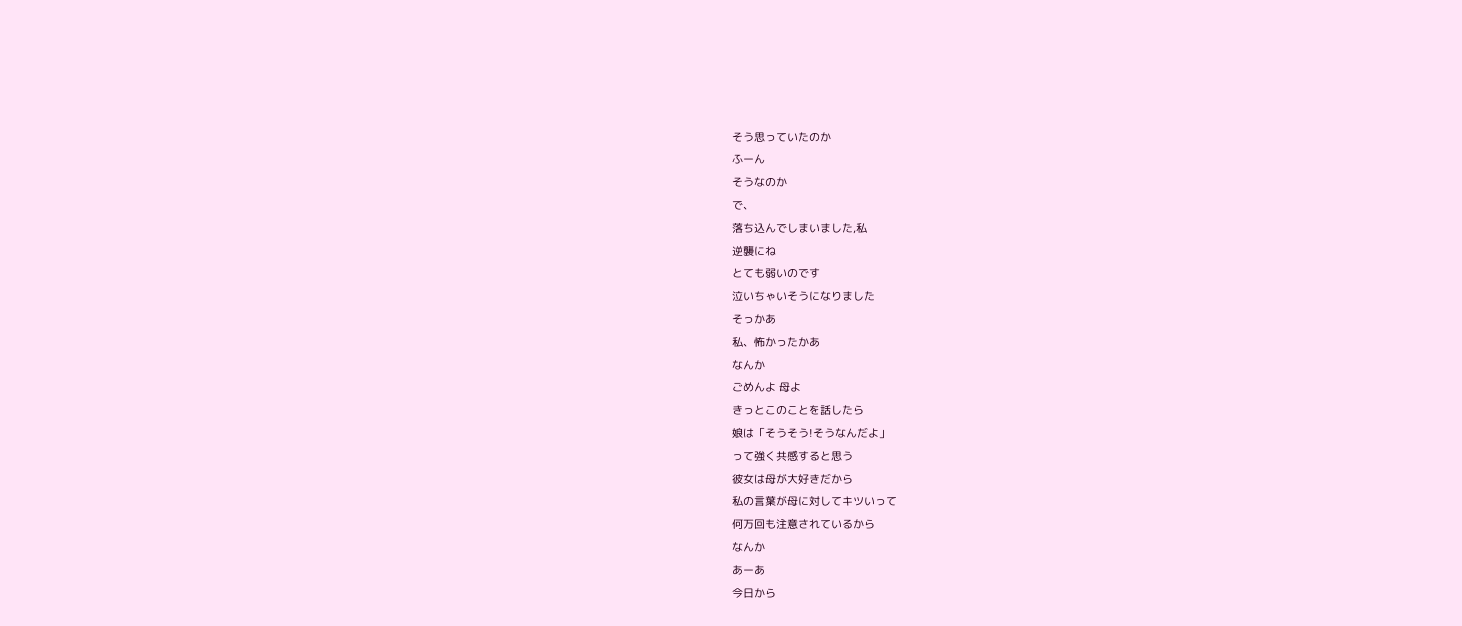そう思っていたのか
ふーん
そうなのか
で、
落ち込んでしまいました,私
逆襲にね
とても弱いのです
泣いちゃいそうになりました
そっかあ
私、怖かったかあ
なんか
ごめんよ 母よ
きっとこのことを話したら
娘は「そうそう!そうなんだよ」
って強く共感すると思う
彼女は母が大好きだから
私の言葉が母に対してキツいって
何万回も注意されているから
なんか
あーあ
今日から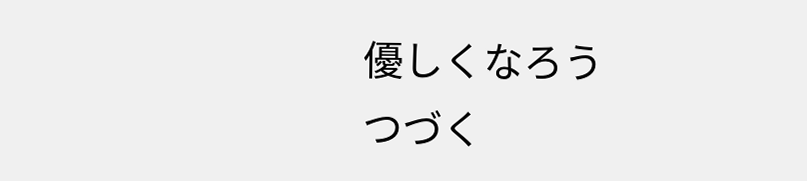優しくなろう
つづく